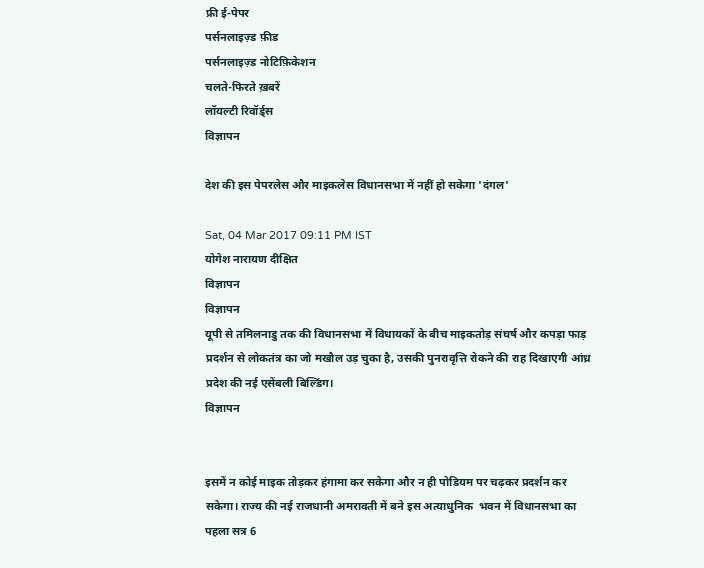फ्री ई-पेपर
पर्सनलाइज़्ड फ़ीड
पर्सनलाइज़्ड नोटिफ़िकेशन
चलते-फिरते ख़बरें
लॉयल्टी रिवॉर्ड्स
विज्ञापन

देश की इस पेपरलेस और माइकलेस विधानसभा में नहीं हो सकेगा 'दंगल'

Sat, 04 Mar 2017 09:11 PM IST
योगेश नारायण दीक्षित
विज्ञापन
विज्ञापन
यूपी से तमिलनाडु तक की विधानसभा में विधायकों के बीच माइकतोड़ संघर्ष और कपड़ा फाड़ प्रदर्शन से लोकतंत्र का जो मखौल उड़ चुका है, उसकी पुनरावृत्ति रोकने की राह दिखाएगी आंध्र प्रदेश की नई एसेंबली बिल्डिंग।
विज्ञापन


इसमें न कोई माइक तोड़कर हंगामा कर सकेगा और न ही पोडियम पर चढ़कर प्रदर्शन कर सकेगा। राज्य की नई राजधानी अमरावती में बने इस अत्याधुनिक  भवन में विधानसभा का पहला सत्र 6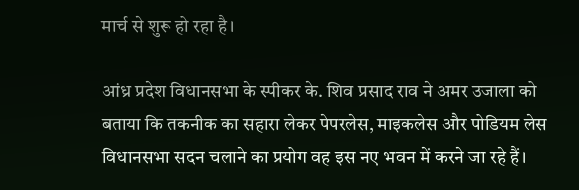मार्च से शुरू हो रहा है।

आंध्र प्रदेश विधानसभा के स्पीकर के. शिव प्रसाद राव ने अमर उजाला को बताया कि तकनीक का सहारा लेकर पेपरलेस, माइकलेस और पोडियम लेस विधानसभा सदन चलाने का प्रयोग वह इस नए भवन में करने जा रहे हैं।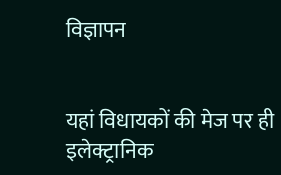विज्ञापन


यहां विधायकों की मेज पर ही इलेक्ट्रानिक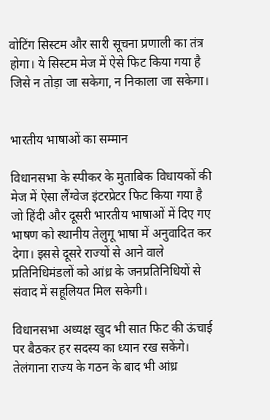वोटिंग सिस्टम और सारी सूचना प्रणाली का तंत्र होगा। ये सिस्टम मेज में ऐसे फिट किया गया है जिसे न तोड़ा जा सकेगा, न निकाला जा सकेगा।


भारतीय भाषाओं का सम्मान

विधानसभा के स्पीकर के मुताबिक विधायकों की मेज में ऐसा लैंग्वेज इंटरप्रेटर फिट किया गया है जो हिंदी और दूसरी भारतीय भाषाओं में दिए गए भाषण को स्थानीय तेलुगू भाषा में अनुवादित कर देगा। इससे दूसरे राज्यों से आने वाले प्रतिनिधिमंडलों को आंध्र के जनप्रतिनिधियों से संवाद में सहूलियत मिल सकेगी।

विधानसभा अध्यक्ष खुद भी सात फिट की ऊंचाई पर बैठकर हर सदस्य का ध्यान रख सकेंगे। तेलंगाना राज्य के गठन के बाद भी आंध्र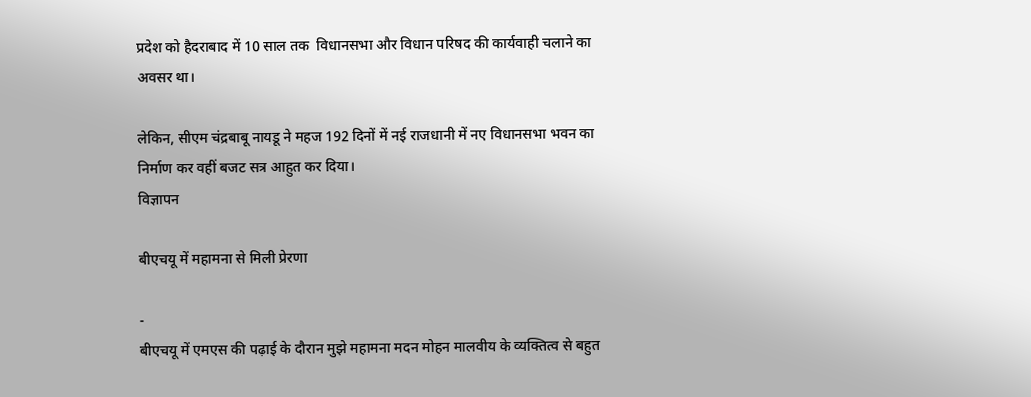प्रदेश को हैदराबाद में 10 साल तक  विधानसभा और विधान परिषद की कार्यवाही चलाने का अवसर था।

लेकिन, सीएम चंद्रबाबू नायडू ने महज 192 दिनों में नई राजधानी में नए विधानसभा भवन का निर्माण कर वहीं बजट सत्र आहुत कर दिया।
विज्ञापन

बीएचयू में महामना से मिली प्रेरणा

-
बीएचयू में एमएस की पढ़ाई के दौरान मुझे महामना मदन मोहन मालवीय के व्यक्तित्व से बहुत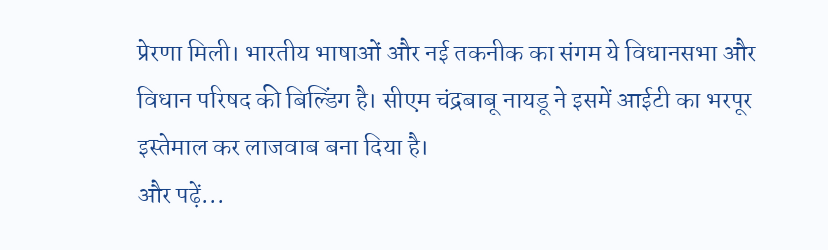प्रेरणा मिली। भारतीय भाषाओं और नई तकनीक का संगम ये विधानसभा और विधान परिषद की बिल्डिंग है। सीएम चंद्रबाबू नायडू ने इसमें आईटी का भरपूर इस्तेमाल कर लाजवाब बना दिया है।
और पढ़ें...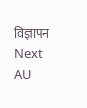विज्ञापन
Next
AU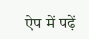ऐप में पढ़ें